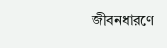জীবনধারণে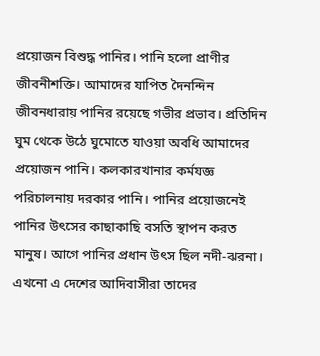প্রয়োজন বিশুদ্ধ পানির। পানি হলো প্রাণীর জীবনীশক্তি। আমাদের যাপিত দৈনন্দিন জীবনধারায় পানির রয়েছে গভীর প্রভাব। প্রতিদিন ঘুম থেকে উঠে ঘুমোতে যাওয়া অবধি আমাদের প্রয়োজন পানি। কলকারখানার কর্মযজ্ঞ পরিচালনায় দরকার পানি। পানির প্রয়োজনেই পানির উৎসের কাছাকাছি বসতি স্থাপন করত মানুষ। আগে পানির প্রধান উৎস ছিল নদী-ঝরনা। এখনো এ দেশের আদিবাসীরা তাদের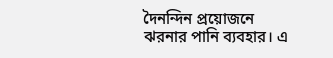দৈনন্দিন প্রয়োজনে ঝরনার পানি ব্যবহার। এ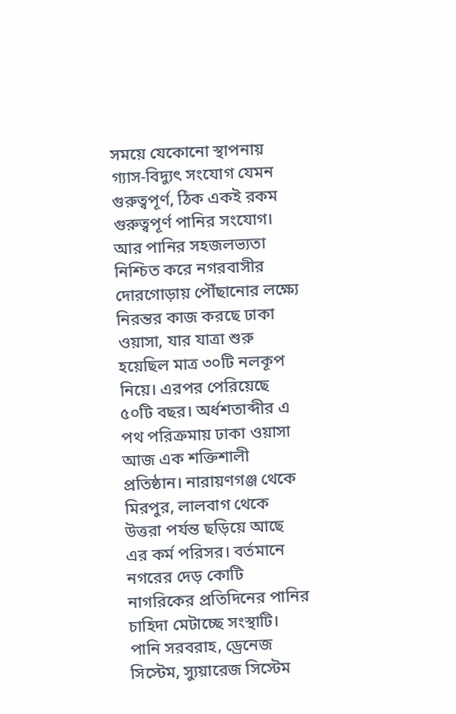সময়ে যেকোনো স্থাপনায় গ্যাস-বিদ্যুৎ সংযোগ যেমন গুরুত্বপূর্ণ, ঠিক একই রকম গুরুত্বপূর্ণ পানির সংযোগ। আর পানির সহজলভ্যতা নিশ্চিত করে নগরবাসীর দোরগোড়ায় পৌঁছানোর লক্ষ্যে নিরন্তর কাজ করছে ঢাকা ওয়াসা, যার যাত্রা শুরু হয়েছিল মাত্র ৩০টি নলকূপ নিয়ে। এরপর পেরিয়েছে ৫০টি বছর। অর্ধশতাব্দীর এ পথ পরিক্রমায় ঢাকা ওয়াসা আজ এক শক্তিশালী প্রতিষ্ঠান। নারায়ণগঞ্জ থেকে মিরপুর, লালবাগ থেকে উত্তরা পর্যন্ত ছড়িয়ে আছে এর কর্ম পরিসর। বর্তমানে নগরের দেড় কোটি নাগরিকের প্রতিদিনের পানির চাহিদা মেটাচ্ছে সংস্থাটি। পানি সরবরাহ, ড্রেনেজ সিস্টেম, স্যুয়ারেজ সিস্টেম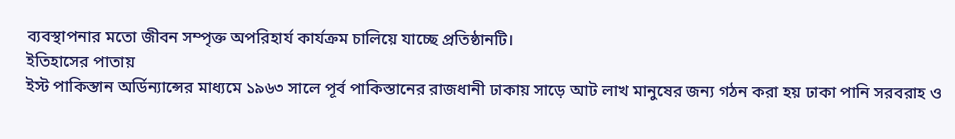ব্যবস্থাপনার মতো জীবন সম্পৃক্ত অপরিহার্য কার্যক্রম চালিয়ে যাচ্ছে প্রতিষ্ঠানটি।
ইতিহাসের পাতায়
ইস্ট পাকিস্তান অর্ডিন্যান্সের মাধ্যমে ১৯৬৩ সালে পূর্ব পাকিস্তানের রাজধানী ঢাকায় সাড়ে আট লাখ মানুষের জন্য গঠন করা হয় ঢাকা পানি সরবরাহ ও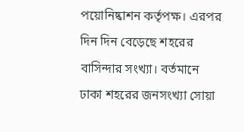পয়োনিষ্কাশন কর্তৃপক্ষ। এরপর দিন দিন বেড়েছে শহরের বাসিন্দার সংখ্যা। বর্তমানে ঢাকা শহরের জনসংখ্যা সোয়া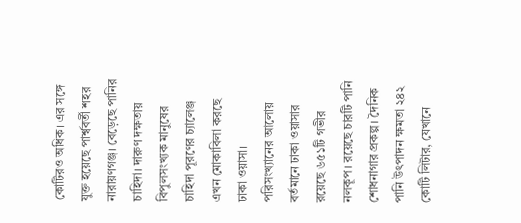কোটিরও অধিক। এর সঙ্গে যুক্ত হয়েছে পার্শ্ববর্তী শহর নারায়ণগঞ্জ। বেড়েছে পানির চাহিদা। দারুণ দক্ষতায় বিপুলসংখ্যক মানুষের চাহিদা পূরণের চ্যালেঞ্জ এখন মোকাবিলা করছে ঢাকা ওয়াসা।
পরিসংখ্যানের আলোয়
বর্তমানে ঢাকা ওয়াসার রয়েছে ৬৫১টি গভীর নলকূপ। রয়েছে চারটি পানি শোধনাগার প্রকল্প। দৈনিক পানি উৎপাদন ক্ষমতা ২৪২ কোটি লিটার, যেখানে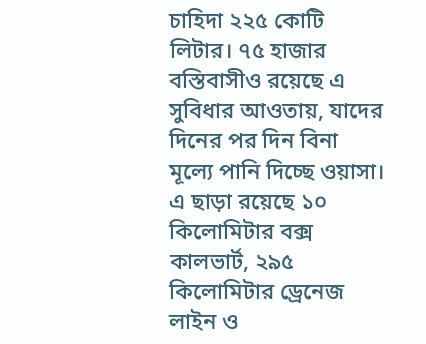চাহিদা ২২৫ কোটি লিটার। ৭৫ হাজার বস্তিবাসীও রয়েছে এ সুবিধার আওতায়, যাদের দিনের পর দিন বিনা মূল্যে পানি দিচ্ছে ওয়াসা। এ ছাড়া রয়েছে ১০ কিলোমিটার বক্স কালভার্ট, ২৯৫ কিলোমিটার ড্রেনেজ লাইন ও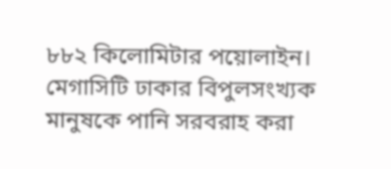৮৮২ কিলোমিটার পয়োলাইন।
মেগাসিটি ঢাকার বিপুলসংখ্যক মানুষকে পানি সরবরাহ করা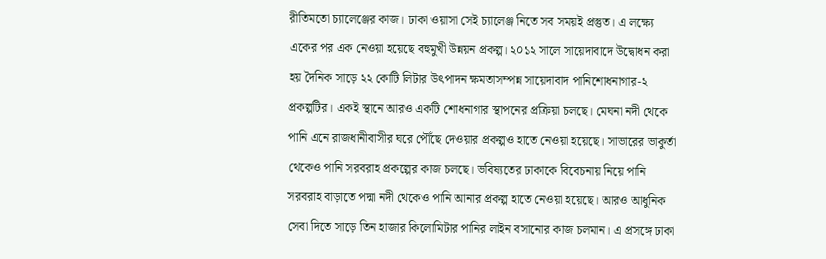রীতিমতো চ্যালেঞ্জের কাজ। ঢাকা ওয়াসা সেই চ্যালেঞ্জ নিতে সব সময়ই প্রস্তুত। এ লক্ষ্যে একের পর এক নেওয়া হয়েছে বহুমুখী উন্নয়ন প্রকল্প। ২০১২ সালে সায়েদাবাদে উদ্বোধন করা হয় দৈনিক সাড়ে ২২ কোটি লিটার উৎপাদন ক্ষমতাসম্পন্ন সায়েদাবাদ পানিশোধনাগার-২ প্রকল্পটির। একই স্থানে আরও একটি শোধনাগার স্থাপনের প্রক্রিয়া চলছে। মেঘনা নদী থেকে পানি এনে রাজধানীবাসীর ঘরে পৌঁছে দেওয়ার প্রকল্পও হাতে নেওয়া হয়েছে। সাভারের ভাকুর্তা থেকেও পানি সরবরাহ প্রকল্পের কাজ চলছে। ভবিষ্যতের ঢাকাকে বিবেচনায় নিয়ে পানি সরবরাহ বাড়াতে পদ্মা নদী থেকেও পানি আনার প্রকল্প হাতে নেওয়া হয়েছে। আরও আধুনিক সেবা দিতে সাড়ে তিন হাজার কিলোমিটার পানির লাইন বসানোর কাজ চলমান। এ প্রসঙ্গে ঢাকা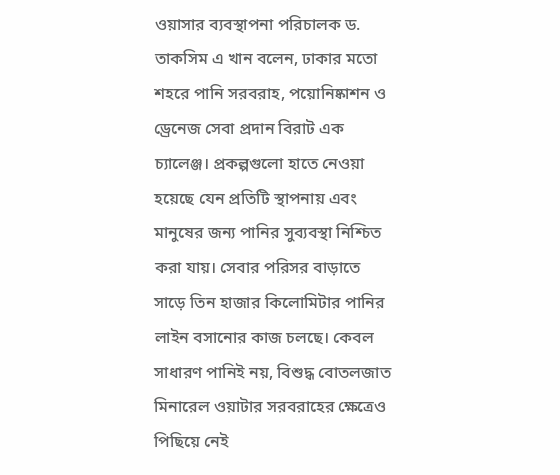ওয়াসার ব্যবস্থাপনা পরিচালক ড. তাকসিম এ খান বলেন, ঢাকার মতো শহরে পানি সরবরাহ, পয়োনিষ্কাশন ও ড্রেনেজ সেবা প্রদান বিরাট এক চ্যালেঞ্জ। প্রকল্পগুলো হাতে নেওয়া হয়েছে যেন প্রতিটি স্থাপনায় এবং মানুষের জন্য পানির সুব্যবস্থা নিশ্চিত করা যায়। সেবার পরিসর বাড়াতে সাড়ে তিন হাজার কিলোমিটার পানির লাইন বসানোর কাজ চলছে। কেবল সাধারণ পানিই নয়, বিশুদ্ধ বোতলজাত মিনারেল ওয়াটার সরবরাহের ক্ষেত্রেও পিছিয়ে নেই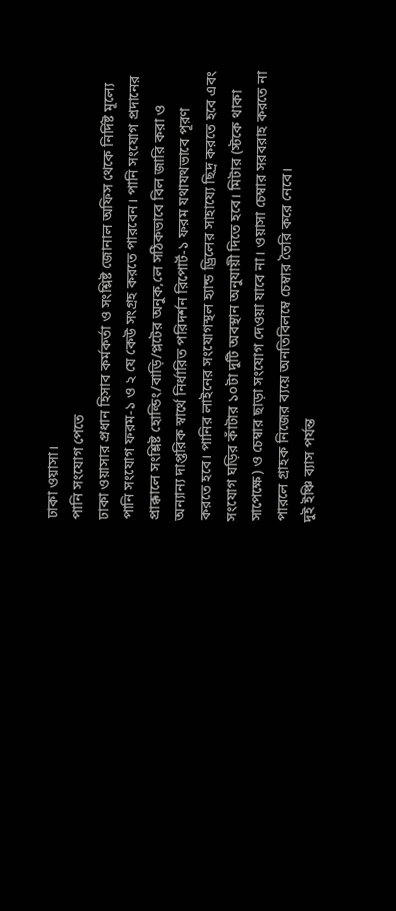ঢাকা ওয়াসা।
পানি সংযোগ পেতে
ঢাকা ওয়াসার প্রধান হিসাব কর্মকর্তা ও সংশ্লিষ্ট জোনাল অফিস থেকে নির্দিষ্ট মূল্যে পানি সংযোগ ফরম-১ ও ২ যে কেউ সংগ্রহ করতে পারবেন। পানি সংযোগ প্রদানের প্রাক্কালে সংশ্লিষ্ট হোল্ডিং/বাড়ি/প্লটের অনুক‚লে সঠিকভাবে বিল জারি করা ও অন্যান্য দাপ্তরিক স্বার্থে নির্ধারিত পরিদর্শন রিপোর্ট-১ ফরম যথাযথভাবে পূরণ করতে হবে। পানির লাইনের সংযোগস্থল হ্যান্ড ড্রিলের সাহায্যে ছিদ্র করতে হবে এবং সংযোগ ঘড়ির কাঁটার ১০টা দুটি অবস্থান অনুযায়ী দিতে হবে। মিটার (স্টকে থাকা সাপেক্ষে) ও চেম্বার ছাড়া সংযোগ দেওয়া যাবে না। ওয়াসা চেম্বার সরবরাহ করতে না পারলে গ্রাহক নিজের ব্যয়ে অনতিবিলম্বে চেম্বার তৈরি করে নেবে।
দুই ইঞ্চি ব্যাস পর্যন্ত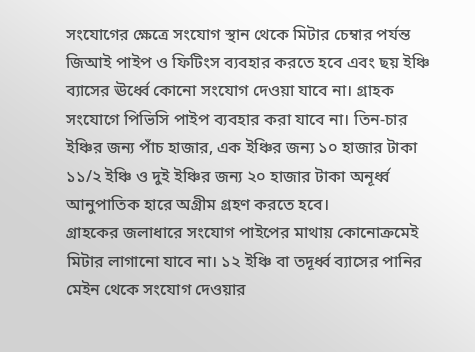সংযোগের ক্ষেত্রে সংযোগ স্থান থেকে মিটার চেম্বার পর্যন্ত জিআই পাইপ ও ফিটিংস ব্যবহার করতে হবে এবং ছয় ইঞ্চি ব্যাসের ঊর্ধ্বে কোনো সংযোগ দেওয়া যাবে না। গ্রাহক সংযোগে পিভিসি পাইপ ব্যবহার করা যাবে না। তিন-চার ইঞ্চির জন্য পাঁচ হাজার, এক ইঞ্চির জন্য ১০ হাজার টাকা ১১/২ ইঞ্চি ও দুই ইঞ্চির জন্য ২০ হাজার টাকা অনূর্ধ্ব আনুপাতিক হারে অগ্রীম গ্রহণ করতে হবে।
গ্রাহকের জলাধারে সংযোগ পাইপের মাথায় কোনোক্রমেই মিটার লাগানো যাবে না। ১২ ইঞ্চি বা তদূর্ধ্ব ব্যাসের পানির মেইন থেকে সংযোগ দেওয়ার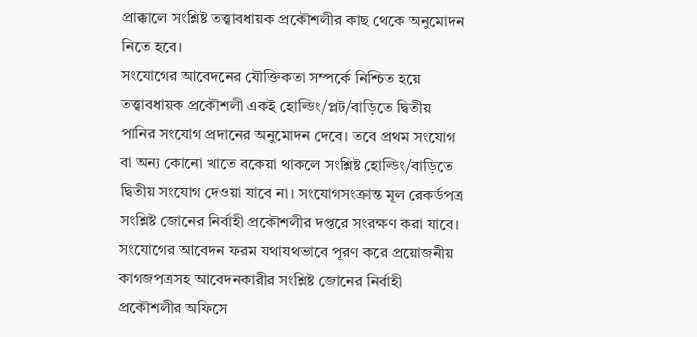প্রাক্কালে সংশ্লিষ্ট তত্ত্বাবধায়ক প্রকৌশলীর কাছ থেকে অনুমোদন নিতে হবে।
সংযোগের আবেদনের যৌক্তিকতা সম্পর্কে নিশ্চিত হয়ে তত্ত্বাবধায়ক প্রকৌশলী একই হোল্ডিং/প্লট/বাড়িতে দ্বিতীয় পানির সংযোগ প্রদানের অনুমোদন দেবে। তবে প্রথম সংযোগ বা অন্য কোনো খাতে বকেয়া থাকলে সংশ্লিষ্ট হোল্ডিং/বাড়িতে দ্বিতীয় সংযোগ দেওয়া যাবে না। সংযোগসংক্রান্ত মূল রেকর্ডপত্র সংশ্লিষ্ট জোনের নির্বাহী প্রকৌশলীর দপ্তরে সংরক্ষণ করা যাবে। সংযোগের আবেদন ফরম যথাযথভাবে পূরণ করে প্রয়োজনীয় কাগজপত্রসহ আবেদনকারীর সংশ্লিষ্ট জোনের নির্বাহী প্রকৌশলীর অফিসে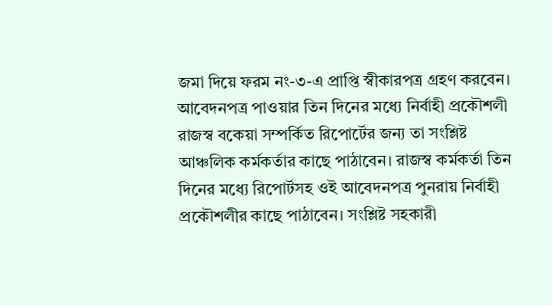জমা দিয়ে ফরম নং-৩-এ প্রাপ্তি স্বীকারপত্র গ্রহণ করবেন। আবেদনপত্র পাওয়ার তিন দিনের মধ্যে নির্বাহী প্রকৌশলী রাজস্ব বকেয়া সম্পর্কিত রিপোর্টের জন্য তা সংশ্লিষ্ট আঞ্চলিক কর্মকর্তার কাছে পাঠাবেন। রাজস্ব কর্মকর্তা তিন দিনের মধ্যে রিপোর্টসহ ওই আবেদনপত্র পুনরায় নির্বাহী প্রকৌশলীর কাছে পাঠাবেন। সংশ্লিষ্ট সহকারী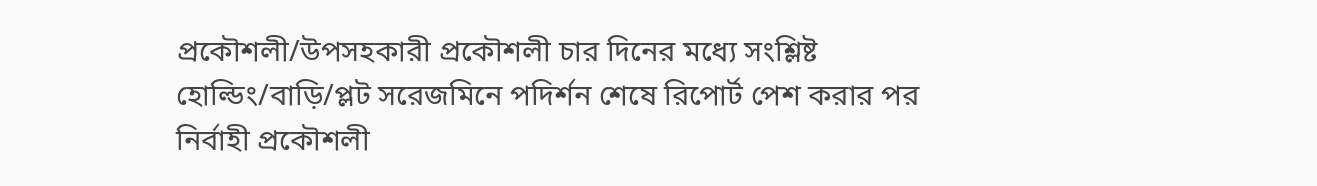প্রকৌশলী/উপসহকারী প্রকৌশলী চার দিনের মধ্যে সংশ্লিষ্ট হোল্ডিং/বাড়ি/প্লট সরেজমিনে পদির্শন শেষে রিপোর্ট পেশ করার পর নির্বাহী প্রকৌশলী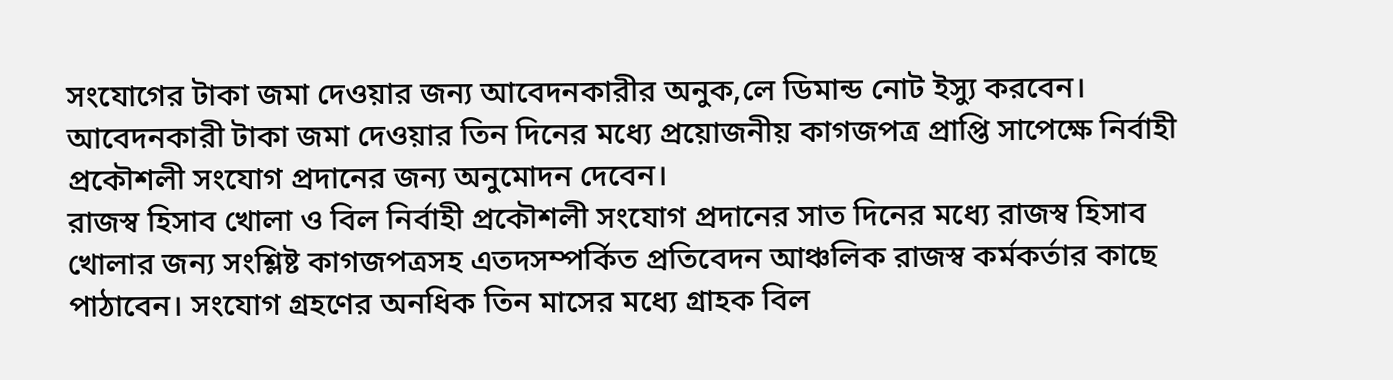সংযোগের টাকা জমা দেওয়ার জন্য আবেদনকারীর অনুক‚লে ডিমান্ড নোট ইস্যু করবেন।
আবেদনকারী টাকা জমা দেওয়ার তিন দিনের মধ্যে প্রয়োজনীয় কাগজপত্র প্রাপ্তি সাপেক্ষে নির্বাহী প্রকৌশলী সংযোগ প্রদানের জন্য অনুমোদন দেবেন।
রাজস্ব হিসাব খোলা ও বিল নির্বাহী প্রকৌশলী সংযোগ প্রদানের সাত দিনের মধ্যে রাজস্ব হিসাব খোলার জন্য সংশ্লিষ্ট কাগজপত্রসহ এতদসম্পর্কিত প্রতিবেদন আঞ্চলিক রাজস্ব কর্মকর্তার কাছে পাঠাবেন। সংযোগ গ্রহণের অনধিক তিন মাসের মধ্যে গ্রাহক বিল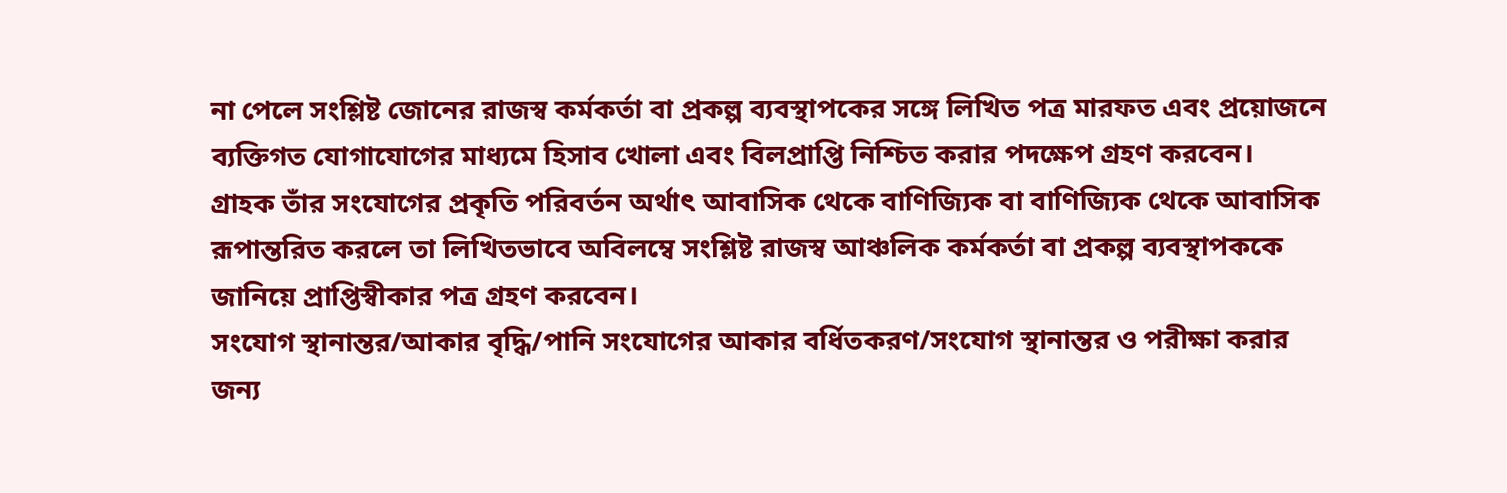না পেলে সংশ্লিষ্ট জোনের রাজস্ব কর্মকর্তা বা প্রকল্প ব্যবস্থাপকের সঙ্গে লিখিত পত্র মারফত এবং প্রয়োজনে ব্যক্তিগত যোগাযোগের মাধ্যমে হিসাব খোলা এবং বিলপ্রাপ্তি নিশ্চিত করার পদক্ষেপ গ্রহণ করবেন।
গ্রাহক তাঁর সংযোগের প্রকৃতি পরিবর্তন অর্থাৎ আবাসিক থেকে বাণিজ্যিক বা বাণিজ্যিক থেকে আবাসিক রূপান্তরিত করলে তা লিখিতভাবে অবিলম্বে সংশ্লিষ্ট রাজস্ব আঞ্চলিক কর্মকর্তা বা প্রকল্প ব্যবস্থাপককে জানিয়ে প্রাপ্তিস্বীকার পত্র গ্রহণ করবেন।
সংযোগ স্থানান্তর/আকার বৃদ্ধি/পানি সংযোগের আকার বর্ধিতকরণ/সংযোগ স্থানান্তর ও পরীক্ষা করার জন্য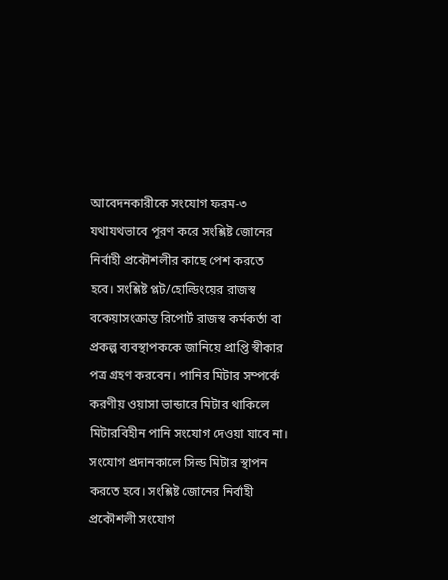আবেদনকারীকে সংযোগ ফরম-৩ যথাযথভাবে পূরণ করে সংশ্লিষ্ট জোনের নির্বাহী প্রকৌশলীর কাছে পেশ করতে হবে। সংশ্লিষ্ট প্লট/হোল্ডিংয়ের রাজস্ব বকেয়াসংক্রান্ত রিপোর্ট রাজস্ব কর্মকর্তা বা প্রকল্প ব্যবস্থাপককে জানিয়ে প্রাপ্তি স্বীকার পত্র গ্রহণ করবেন। পানির মিটার সম্পর্কে করণীয় ওয়াসা ভান্ডারে মিটার থাকিলে মিটারবিহীন পানি সংযোগ দেওয়া যাবে না। সংযোগ প্রদানকালে সিল্ড মিটার স্থাপন করতে হবে। সংশ্লিষ্ট জোনের নির্বাহী প্রকৌশলী সংযোগ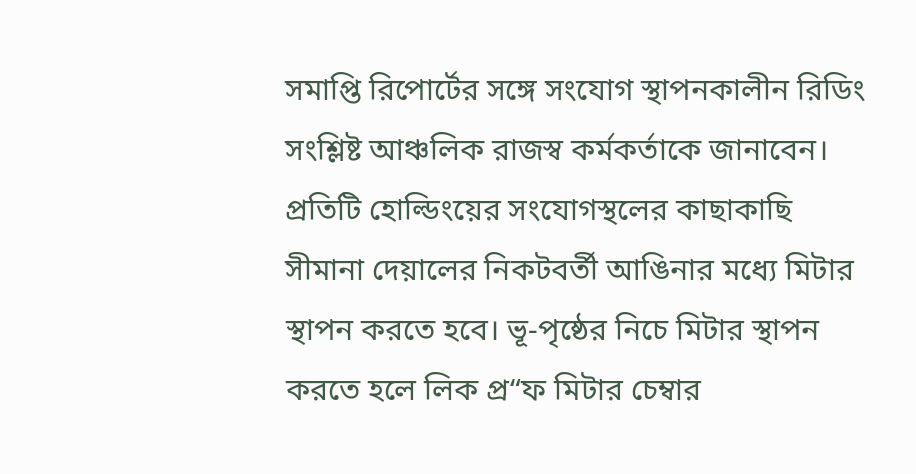সমাপ্তি রিপোর্টের সঙ্গে সংযোগ স্থাপনকালীন রিডিং সংশ্লিষ্ট আঞ্চলিক রাজস্ব কর্মকর্তাকে জানাবেন।
প্রতিটি হোল্ডিংয়ের সংযোগস্থলের কাছাকাছি সীমানা দেয়ালের নিকটবর্তী আঙিনার মধ্যে মিটার স্থাপন করতে হবে। ভূ-পৃষ্ঠের নিচে মিটার স্থাপন করতে হলে লিক প্র“ফ মিটার চেম্বার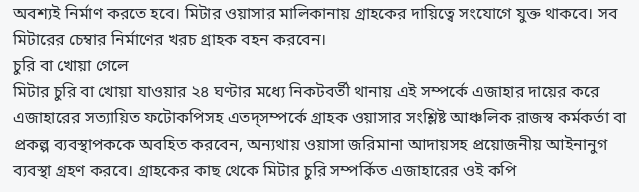অবশ্যই নির্মাণ করতে হবে। মিটার ওয়াসার মালিকানায় গ্রাহকের দায়িত্বে সংযোগে যুক্ত থাকবে। সব মিটারের চেম্বার নির্মাণের খরচ গ্রাহক বহন করবেন।
চুরি বা খোয়া গেলে
মিটার চুরি বা খোয়া যাওয়ার ২৪ ঘণ্টার মধ্যে নিকটবর্তী থানায় এই সম্পর্কে এজাহার দায়ের করে এজাহারের সত্যায়িত ফটোকপিসহ এতদ্সম্পর্কে গ্রাহক ওয়াসার সংশ্লিষ্ট আঞ্চলিক রাজস্ব কর্মকর্তা বা প্রকল্প ব্যবস্থাপককে অবহিত করবেন, অন্যথায় ওয়াসা জরিমানা আদায়সহ প্রয়োজনীয় আইনানুগ ব্যবস্থা গ্রহণ করবে। গ্রাহকের কাছ থেকে মিটার চুরি সম্পর্কিত এজাহারের ওই কপি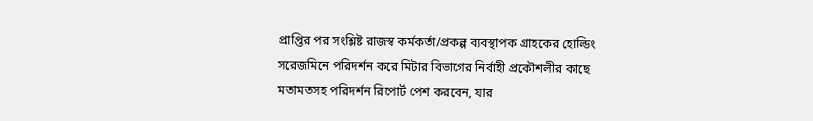প্রাপ্তির পর সংশ্লিষ্ট রাজস্ব কর্মকর্তা/প্রকল্প ব্যবস্থাপক গ্রাহকের হোল্ডিং সরেজমিনে পরিদর্শন করে মিটার বিভাগের নির্বাহী প্রকৌশলীর কাছে মতামতসহ পরিদর্শন রিপোর্ট পেশ করবেন, যার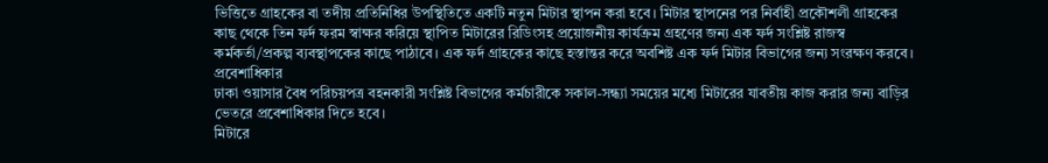ভিত্তিতে গ্রাহকের বা তদীয় প্রতিনিধির উপস্থিতিতে একটি নতুন মিটার স্থাপন করা হবে। মিটার স্থাপনের পর নির্বাহী প্রকৌশলী গ্রাহকের কাছ থেকে তিন ফর্দ ফরম স্বাক্ষর করিয়ে স্থাপিত মিটারের রিডিংসহ প্রয়োজনীয় কার্যক্রম গ্রহণের জন্য এক ফর্দ সংশ্লিষ্ট রাজস্ব কর্মকর্তা/প্রকল্প ব্যবস্থাপকের কাছে পাঠাবে। এক ফর্দ গ্রাহকের কাছে হস্তান্তর করে অবশিষ্ট এক ফর্দ মিটার বিভাগের জন্য সংরক্ষণ করবে।
প্রবেশাধিকার
ঢাকা ওয়াসার বৈধ পরিচয়পত্র বহনকারী সংশ্লিষ্ট বিভাগের কর্মচারীকে সকাল-সন্ধ্যা সময়ের মধ্যে মিটারের যাবতীয় কাজ করার জন্য বাড়ির ভেতরে প্রবেশাধিকার দিতে হবে।
মিটারে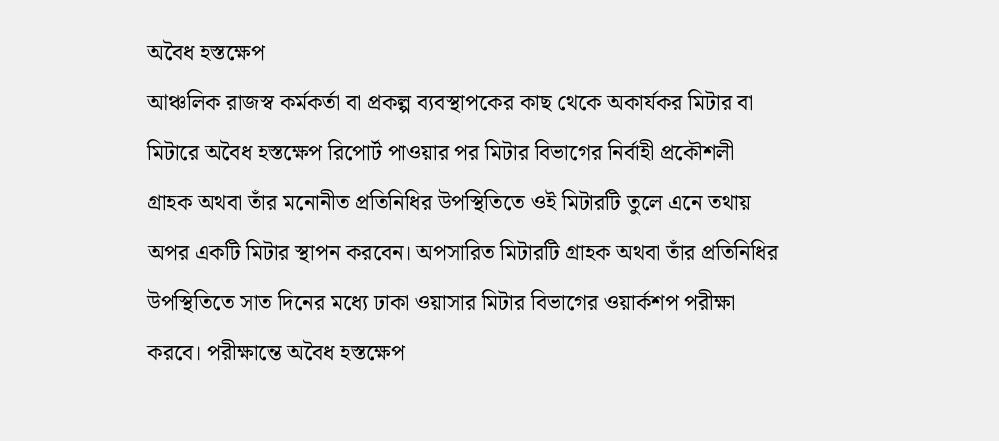অবৈধ হস্তক্ষেপ
আঞ্চলিক রাজস্ব কর্মকর্তা বা প্রকল্প ব্যবস্থাপকের কাছ থেকে অকার্যকর মিটার বা মিটারে অবৈধ হস্তক্ষেপ রিপোর্ট পাওয়ার পর মিটার বিভাগের নির্বাহী প্রকৌশলী গ্রাহক অথবা তাঁর মনোনীত প্রতিনিধির উপস্থিতিতে ওই মিটারটি তুলে এনে তথায় অপর একটি মিটার স্থাপন করবেন। অপসারিত মিটারটি গ্রাহক অথবা তাঁর প্রতিনিধির উপস্থিতিতে সাত দিনের মধ্যে ঢাকা ওয়াসার মিটার বিভাগের ওয়ার্কশপ পরীক্ষা করবে। পরীক্ষান্তে অবৈধ হস্তক্ষেপ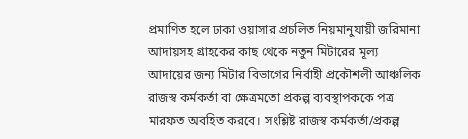প্রমাণিত হলে ঢাকা ওয়াসার প্রচলিত নিয়মানুযায়ী জরিমানা আদায়সহ গ্রাহকের কাছ থেকে নতুন মিটারের মূল্য আদায়ের জন্য মিটার বিভাগের নির্বাহী প্রকৌশলী আঞ্চলিক রাজস্ব কর্মকর্তা বা ক্ষেত্রমতো প্রকল্প ব্যবস্থাপককে পত্র মারফত অবহিত করবে। সংশ্লিষ্ট রাজস্ব কর্মকর্তা/প্রকল্প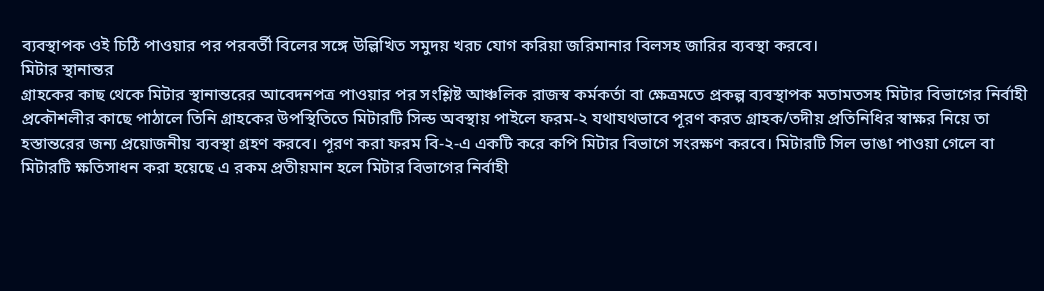ব্যবস্থাপক ওই চিঠি পাওয়ার পর পরবর্তী বিলের সঙ্গে উল্লিখিত সমুদয় খরচ যোগ করিয়া জরিমানার বিলসহ জারির ব্যবস্থা করবে।
মিটার স্থানান্তর
গ্রাহকের কাছ থেকে মিটার স্থানান্তরের আবেদনপত্র পাওয়ার পর সংশ্লিষ্ট আঞ্চলিক রাজস্ব কর্মকর্তা বা ক্ষেত্রমতে প্রকল্প ব্যবস্থাপক মতামতসহ মিটার বিভাগের নির্বাহী প্রকৌশলীর কাছে পাঠালে তিনি গ্রাহকের উপস্থিতিতে মিটারটি সিল্ড অবস্থায় পাইলে ফরম-২ যথাযথভাবে পূরণ করত গ্রাহক/তদীয় প্রতিনিধির স্বাক্ষর নিয়ে তা হস্তান্তরের জন্য প্রয়োজনীয় ব্যবস্থা গ্রহণ করবে। পূরণ করা ফরম বি-২-এ একটি করে কপি মিটার বিভাগে সংরক্ষণ করবে। মিটারটি সিল ভাঙা পাওয়া গেলে বা মিটারটি ক্ষতিসাধন করা হয়েছে এ রকম প্রতীয়মান হলে মিটার বিভাগের নির্বাহী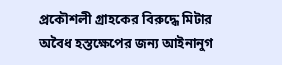প্রকৌশলী গ্রাহকের বিরুদ্ধে মিটার অবৈধ হস্তক্ষেপের জন্য আইনানুগ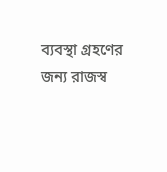ব্যবস্থা গ্রহণের জন্য রাজস্ব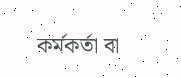কর্মকর্তা বা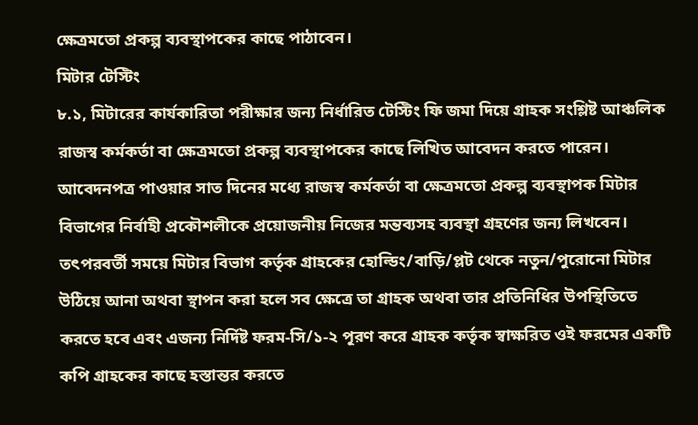ক্ষেত্রমতো প্রকল্প ব্যবস্থাপকের কাছে পাঠাবেন।
মিটার টেস্টিং
৮.১, মিটারের কার্যকারিতা পরীক্ষার জন্য নির্ধারিত টেস্টিং ফি জমা দিয়ে গ্রাহক সংশ্লিষ্ট আঞ্চলিক রাজস্ব কর্মকর্তা বা ক্ষেত্রমতো প্রকল্প ব্যবস্থাপকের কাছে লিখিত আবেদন করতে পারেন। আবেদনপত্র পাওয়ার সাত দিনের মধ্যে রাজস্ব কর্মকর্তা বা ক্ষেত্রমতো প্রকল্প ব্যবস্থাপক মিটার বিভাগের নির্বাহী প্রকৌশলীকে প্রয়োজনীয় নিজের মন্তব্যসহ ব্যবস্থা গ্রহণের জন্য লিখবেন। তৎপরবর্তী সময়ে মিটার বিভাগ কর্তৃক গ্রাহকের হোল্ডিং/বাড়ি/প্লট থেকে নতুন/পুরোনো মিটার উঠিয়ে আনা অথবা স্থাপন করা হলে সব ক্ষেত্রে তা গ্রাহক অথবা তার প্রতিনিধির উপস্থিতিতে করতে হবে এবং এজন্য নির্দিষ্ট ফরম-সি/১-২ পূরণ করে গ্রাহক কর্তৃক স্বাক্ষরিত ওই ফরমের একটি কপি গ্রাহকের কাছে হস্তান্তর করতে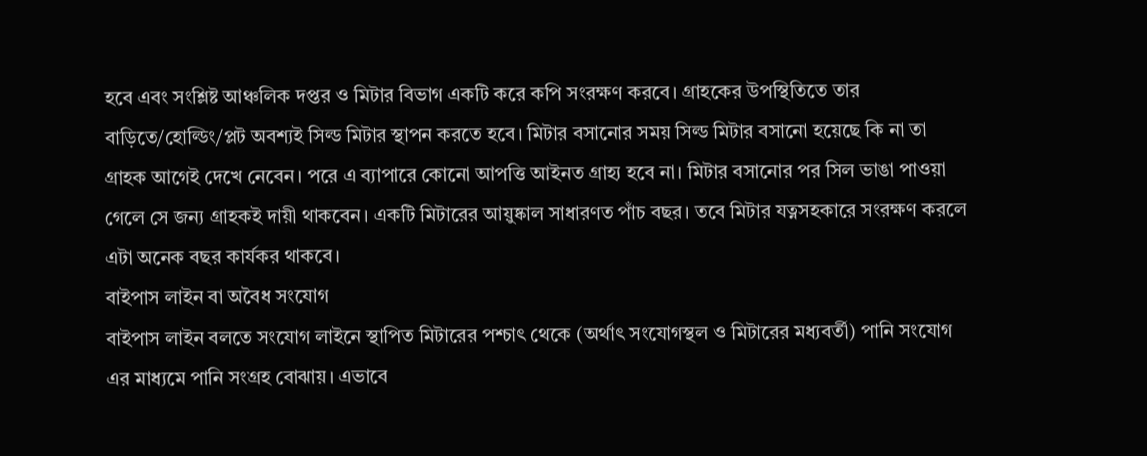হবে এবং সংশ্লিষ্ট আঞ্চলিক দপ্তর ও মিটার বিভাগ একটি করে কপি সংরক্ষণ করবে। গ্রাহকের উপস্থিতিতে তার বাড়িতে/হোল্ডিং/প্লট অবশ্যই সিল্ড মিটার স্থাপন করতে হবে। মিটার বসানোর সময় সিল্ড মিটার বসানো হয়েছে কি না তা গ্রাহক আগেই দেখে নেবেন। পরে এ ব্যাপারে কোনো আপত্তি আইনত গ্রাহ্য হবে না। মিটার বসানোর পর সিল ভাঙা পাওয়া গেলে সে জন্য গ্রাহকই দায়ী থাকবেন। একটি মিটারের আয়ুষ্কাল সাধারণত পাঁচ বছর। তবে মিটার যত্নসহকারে সংরক্ষণ করলে এটা অনেক বছর কার্যকর থাকবে।
বাইপাস লাইন বা অবৈধ সংযোগ
বাইপাস লাইন বলতে সংযোগ লাইনে স্থাপিত মিটারের পশ্চাৎ থেকে (অর্থাৎ সংযোগস্থল ও মিটারের মধ্যবর্তী) পানি সংযোগ এর মাধ্যমে পানি সংগ্রহ বোঝায়। এভাবে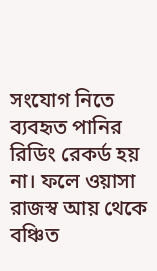সংযোগ নিতে ব্যবহৃত পানির রিডিং রেকর্ড হয় না। ফলে ওয়াসা রাজস্ব আয় থেকে বঞ্চিত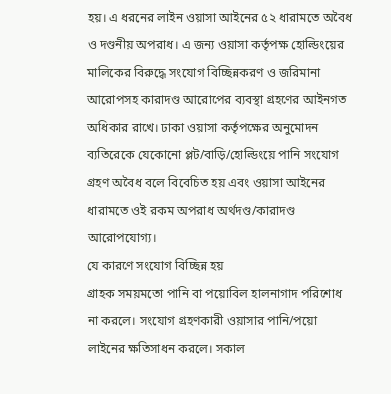হয়। এ ধরনের লাইন ওয়াসা আইনের ৫২ ধারামতে অবৈধ ও দণ্ডনীয় অপরাধ। এ জন্য ওয়াসা কর্তৃপক্ষ হোল্ডিংয়ের মালিকের বিরুদ্ধে সংযোগ বিচ্ছিন্নকরণ ও জরিমানা আরোপসহ কারাদণ্ড আরোপের ব্যবস্থা গ্রহণের আইনগত অধিকার রাখে। ঢাকা ওয়াসা কর্তৃপক্ষের অনুমোদন ব্যতিরেকে যেকোনো প্লট/বাড়ি/হোল্ডিংয়ে পানি সংযোগ গ্রহণ অবৈধ বলে বিবেচিত হয় এবং ওয়াসা আইনের ধারামতে ওই রকম অপরাধ অর্থদণ্ড/কারাদণ্ড আরোপযোগ্য।
যে কারণে সংযোগ বিচ্ছিন্ন হয়
গ্রাহক সময়মতো পানি বা পয়োবিল হালনাগাদ পরিশোধ না করলে। সংযোগ গ্রহণকারী ওয়াসার পানি/পয়ো লাইনের ক্ষতিসাধন করলে। সকাল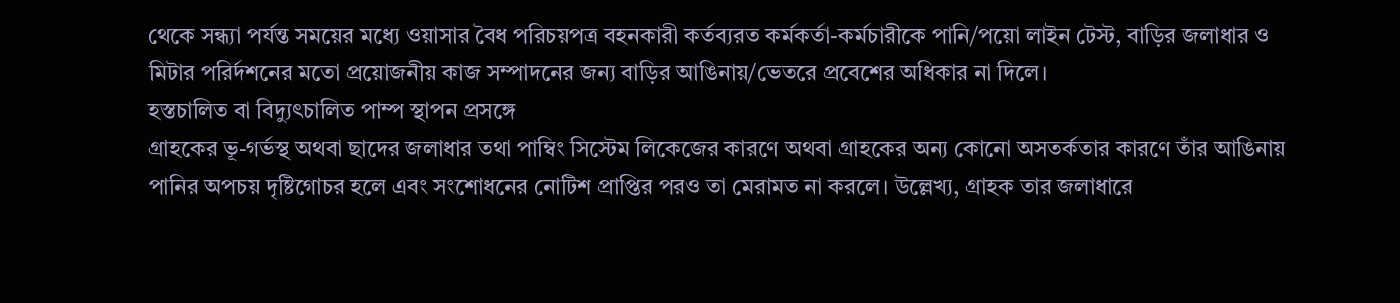থেকে সন্ধ্যা পর্যন্ত সময়ের মধ্যে ওয়াসার বৈধ পরিচয়পত্র বহনকারী কর্তব্যরত কর্মকর্তা-কর্মচারীকে পানি/পয়ো লাইন টেস্ট, বাড়ির জলাধার ও মিটার পরির্দশনের মতো প্রয়োজনীয় কাজ সম্পাদনের জন্য বাড়ির আঙিনায়/ভেতরে প্রবেশের অধিকার না দিলে।
হস্তচালিত বা বিদ্যুৎচালিত পাম্প স্থাপন প্রসঙ্গে
গ্রাহকের ভূ-গর্ভস্থ অথবা ছাদের জলাধার তথা পাম্বিং সিস্টেম লিকেজের কারণে অথবা গ্রাহকের অন্য কোনো অসতর্কতার কারণে তাঁর আঙিনায় পানির অপচয় দৃষ্টিগোচর হলে এবং সংশোধনের নোটিশ প্রাপ্তির পরও তা মেরামত না করলে। উল্লেখ্য, গ্রাহক তার জলাধারে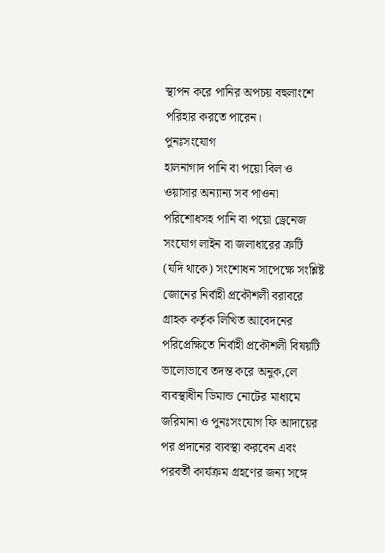স্থাপন করে পানির অপচয় বহুলাংশে পরিহার করতে পারেন।
পুনঃসংযোগ
হালনাগাদ পানি বা পয়ো বিল ও ওয়াসার অন্যান্য সব পাওনা পরিশোধসহ পানি বা পয়ো ড্রেনেজ সংযোগ লাইন বা জলাধারের ক্রটি (যদি থাকে) সংশোধন সাপেক্ষে সংশ্লিষ্ট জোনের নির্বাহী প্রকৌশলী বরাবরে গ্রাহক কর্তৃক লিখিত আবেদনের পরিপ্রেক্ষিতে নির্বাহী প্রকৌশলী বিষয়টি ভালোভাবে তদন্ত করে অনুক‚লে ব্যবস্থাধীন ডিমান্ড নোটের মাধ্যমে জরিমানা ও পুনঃসংযোগ ফি আদায়ের পর প্রদানের ব্যবস্থা করবেন এবং পরবর্তী কার্যক্রম গ্রহণের জন্য সঙ্গে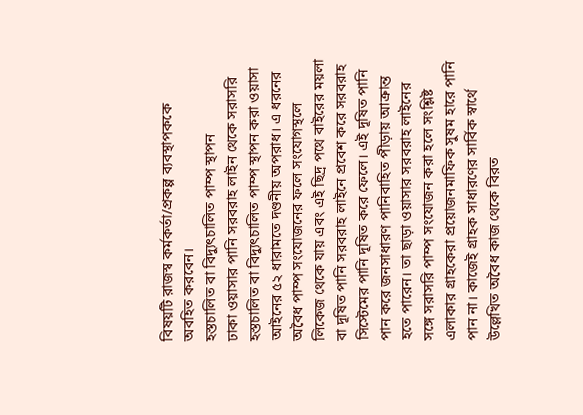বিষয়টি রাজস্ব কর্মকর্তা/প্রকল্প ব্যবস্থাপককে অবহিত করবেন।
হস্তচালিত বা বিদ্যুৎচালিত পাম্প স্থাপন
ঢাকা ওয়াসার পানি সরবরাহ লাইন থেকে সরাসরি হস্তচালিত বা বিদ্যুৎচালিত পাম্প স্থাপন করা ওয়াসা আইনের ৫২ ধারামতে দণ্ডনীয় অপরাধ। এ ধরনের অবৈধ পাম্প সংযোজনের ফলে সংযোগস্থলে লিকেজ থেকে যায় এবং এই ছিদ্র পথে বাইরের ময়লা বা দূষিত পানি সরবরাহ লাইনে প্রবেশ করে সরবরাহ সিস্টেমের পানি দূষিত করে ফেলে। এই দূষিত পানি পান করে জনসাধারণ পানিবাহিত পীড়ায় আক্রান্ত হতে পারেন। তা ছাড়া ওয়াসার সরবরাহ লাইনের সঙ্গে সরাসরি পাম্প সংযোজন করা হলে সংশ্লিষ্ট এলাকার গ্রাহকেরা প্রয়োজনমাফিক সুষম হারে পানি পান না। কাজেই গ্রাহক সাধারণের সার্বিক স্বার্থে উল্লেখিত অবৈধ কাজ থেকে বিরত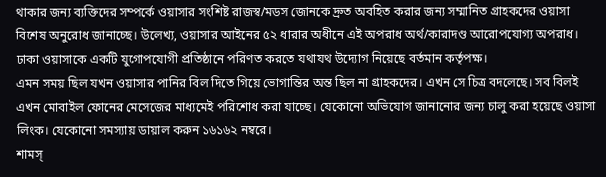থাকার জন্য ব্যক্তিদের সম্পর্কে ওয়াসার সংশিষ্ট রাজস্ব/মডস জোনকে দ্রুত অবহিত করার জন্য সম্মানিত গ্রাহকদের ওয়াসা বিশেষ অনুরোধ জানাচ্ছে। উলেখ্য, ওয়াসার আইনের ৫২ ধারার অধীনে এই অপরাধ অর্থ/কারাদণ্ড আরোপযোগ্য অপরাধ। ঢাকা ওয়াসাকে একটি যুগোপযোগী প্রতিষ্ঠানে পরিণত করতে যথাযথ উদ্যোগ নিয়েছে বর্তমান কর্তৃপক্ষ।
এমন সময় ছিল যখন ওয়াসার পানির বিল দিতে গিয়ে ভোগান্তির অন্ত ছিল না গ্রাহকদের। এখন সে চিত্র বদলেছে। সব বিলই এখন মোবাইল ফোনের মেসেজের মাধ্যমেই পরিশোধ করা যাচ্ছে। যেকোনো অভিযোগ জানানোর জন্য চালু করা হয়েছে ওয়াসা লিংক। যেকোনো সমস্যায় ডায়াল করুন ১৬১৬২ নম্বরে।
শামস্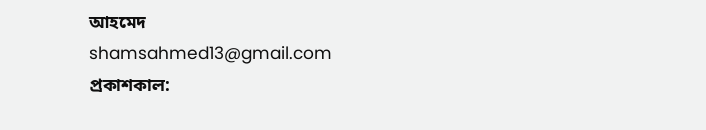আহমেদ
shamsahmed13@gmail.com
প্রকাশকাল: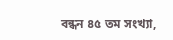বন্ধন ৪৫ তম সংখ্যা,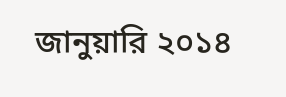জানুয়ারি ২০১৪